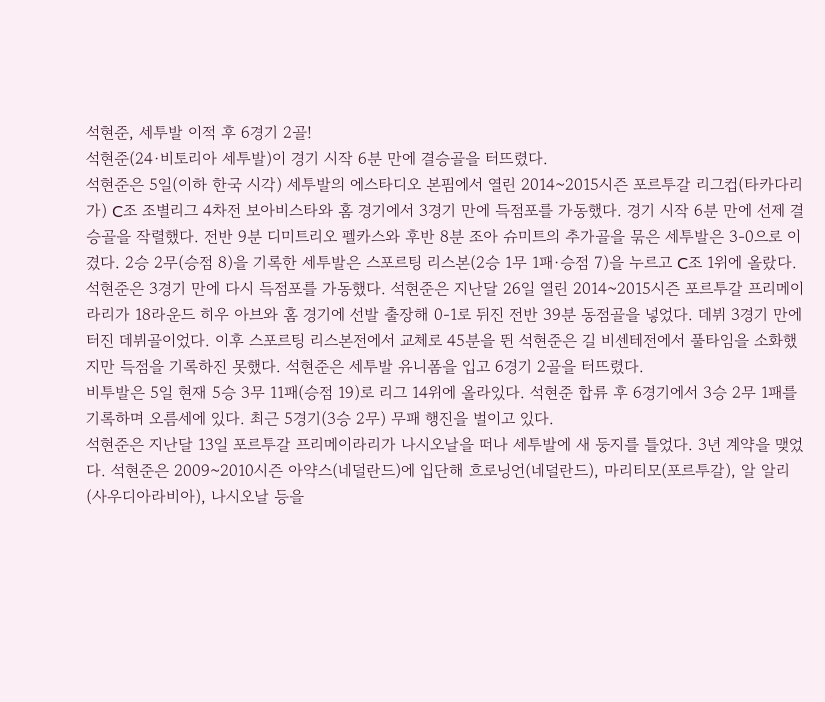석현준, 세투발 이적 후 6경기 2골!
석현준(24·비토리아 세투발)이 경기 시작 6분 만에 결승골을 터뜨렸다.
석현준은 5일(이하 한국 시각) 세투발의 에스타디오 본핌에서 열린 2014~2015시즌 포르투갈 리그컵(타카다리가) C조 조별리그 4차전 보아비스타와 홈 경기에서 3경기 만에 득점포를 가동했다. 경기 시작 6분 만에 선제 결승골을 작렬했다. 전반 9분 디미트리오 펠카스와 후반 8분 조아 슈미트의 추가골을 묶은 세투발은 3-0으로 이겼다. 2승 2무(승점 8)을 기록한 세투발은 스포르팅 리스본(2승 1무 1패·승점 7)을 누르고 C조 1위에 올랐다.
석현준은 3경기 만에 다시 득점포를 가동했다. 석현준은 지난달 26일 열린 2014~2015시즌 포르투갈 프리메이라리가 18라운드 히우 아브와 홈 경기에 선발 출장해 0-1로 뒤진 전반 39분 동점골을 넣었다. 데뷔 3경기 만에 터진 데뷔골이었다. 이후 스포르팅 리스본전에서 교체로 45분을 뛴 석현준은 길 비센테전에서 풀타임을 소화했지만 득점을 기록하진 못했다. 석현준은 세투발 유니폼을 입고 6경기 2골을 터뜨렸다.
비투발은 5일 현재 5승 3무 11패(승점 19)로 리그 14위에 올라있다. 석현준 합류 후 6경기에서 3승 2무 1패를 기록하며 오름세에 있다. 최근 5경기(3승 2무) 무패 행진을 벌이고 있다.
석현준은 지난달 13일 포르투갈 프리메이라리가 나시오날을 떠나 세투발에 새 둥지를 틀었다. 3년 계약을 맺었다. 석현준은 2009~2010시즌 아약스(네덜란드)에 입단해 흐로닝언(네덜란드), 마리티모(포르투갈), 알 알리(사우디아라비아), 나시오날 등을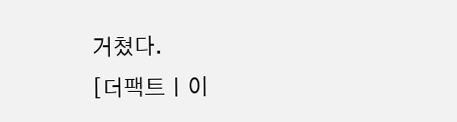거쳤다.
[더팩트ㅣ이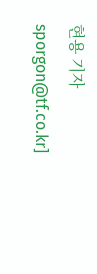현용 기자 sporgon@tf.co.kr]